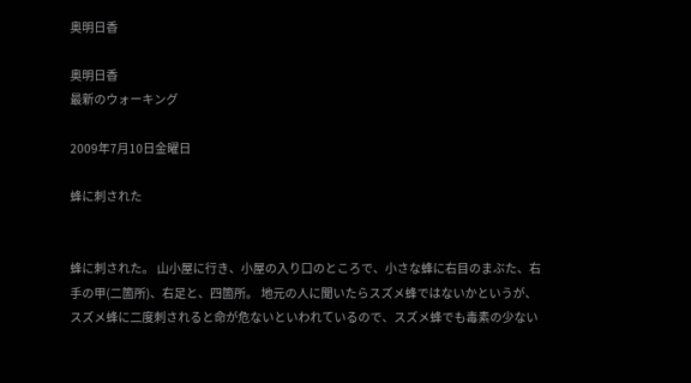奥明日香

奥明日香
最新のウォーキング

2009年7月10日金曜日

蜂に刺された


蜂に刺された。 山小屋に行き、小屋の入り口のところで、小さな蜂に右目のまぶた、右手の甲(二箇所)、右足と、四箇所。 地元の人に聞いたらスズメ蜂ではないかというが、スズメ蜂に二度刺されると命が危ないといわれているので、スズメ蜂でも毒素の少ない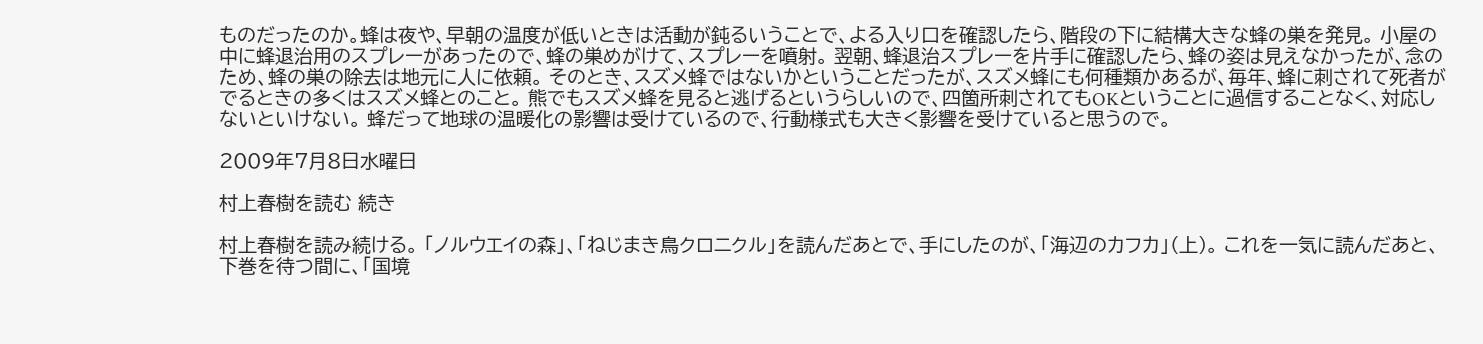ものだったのか。蜂は夜や、早朝の温度が低いときは活動が鈍るいうことで、よる入り口を確認したら、階段の下に結構大きな蜂の巣を発見。 小屋の中に蜂退治用のスプレーがあったので、蜂の巣めがけて、スプレーを噴射。 翌朝、蜂退治スプレーを片手に確認したら、蜂の姿は見えなかったが、念のため、蜂の巣の除去は地元に人に依頼。 そのとき、スズメ蜂ではないかということだったが、スズメ蜂にも何種類かあるが、毎年、蜂に刺されて死者がでるときの多くはスズメ蜂とのこと。 熊でもスズメ蜂を見ると逃げるというらしいので、四箇所刺されてもOKということに過信することなく、対応しないといけない。 蜂だって地球の温暖化の影響は受けているので、行動様式も大きく影響を受けていると思うので。

2009年7月8日水曜日

村上春樹を読む 続き

村上春樹を読み続ける。 「ノルウエイの森」、「ねじまき鳥クロニクル」を読んだあとで、手にしたのが、「海辺のカフカ」(上)。 これを一気に読んだあと、下巻を待つ間に、「国境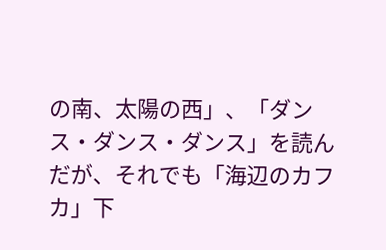の南、太陽の西」、「ダンス・ダンス・ダンス」を読んだが、それでも「海辺のカフカ」下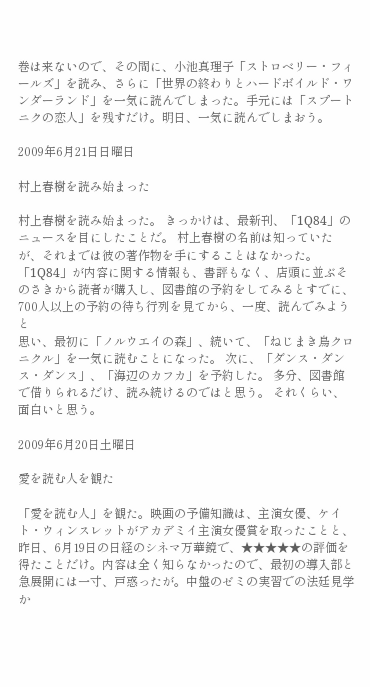巻は来ないので、その間に、小池真理子「ストロベリー・フィールズ」を読み、さらに「世界の終わりとハードボイルド・ワンダーランド」を一気に読んでしまった。手元には「スプートニクの恋人」を残すだけ。明日、一気に読んでしまおう。

2009年6月21日日曜日

村上春樹を読み始まった

村上春樹を読み始まった。 きっかけは、最新刊、「1Q84」のニュースを目にしたことだ。 村上春樹の名前は知っていたが、それまでは彼の著作物を手にすることはなかった。 「1Q84」が内容に関する情報も、書評もなく、店頭に並ぶそのさきから読者が購入し、図書館の予約をしてみるとすでに、700人以上の予約の待ち行列を見てから、一度、読んでみようと
思い、最初に「ノルウエイの森」、続いて、「ねじまき鳥クロニクル」を一気に読むことになった。 次に、「ダンス・ダンス・ダンス」、「海辺のカフカ」を予約した。 多分、図書館で借りられるだけ、読み続けるのではと思う。 それくらい、面白いと思う。

2009年6月20日土曜日

愛を読む人を観た

「愛を読む人」を観た。映画の予備知識は、主演女優、ケイト・ウィンスレットがアカデミイ主演女優賞を取ったことと、昨日、6月19日の日経のシネマ万華鏡で、★★★★★の評価を得たことだけ。内容は全く知らなかったので、最初の導入部と急展開には一寸、戸惑ったが。中盤のゼミの実習での法廷見学か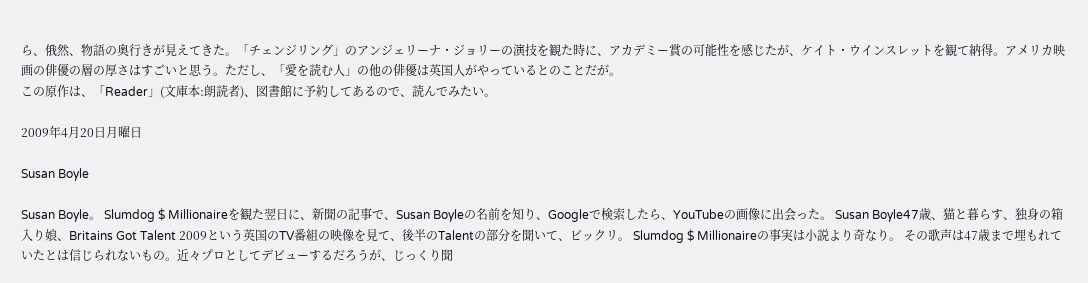ら、俄然、物語の奥行きが見えてきた。「チェンジリング」のアンジェリーナ・ジョリーの演技を観た時に、アカデミー賞の可能性を感じたが、ケイト・ウインスレットを観て納得。アメリカ映画の俳優の層の厚さはすごいと思う。ただし、「愛を読む人」の他の俳優は英国人がやっているとのことだが。
この原作は、「Reader」(文庫本:朗読者)、図書館に予約してあるので、読んでみたい。

2009年4月20日月曜日

Susan Boyle

Susan Boyle。 Slumdog $ Millionaireを観た翌日に、新聞の記事で、Susan Boyleの名前を知り、Googleで検索したら、YouTubeの画像に出会った。 Susan Boyle47歳、猫と暮らす、独身の箱入り娘、Britains Got Talent 2009という英国のTV番組の映像を見て、後半のTalentの部分を聞いて、ビックリ。 Slumdog $ Millionaireの事実は小説より奇なり。 その歌声は47歳まで埋もれていたとは信じられないもの。近々プロとしてデビューするだろうが、じっくり聞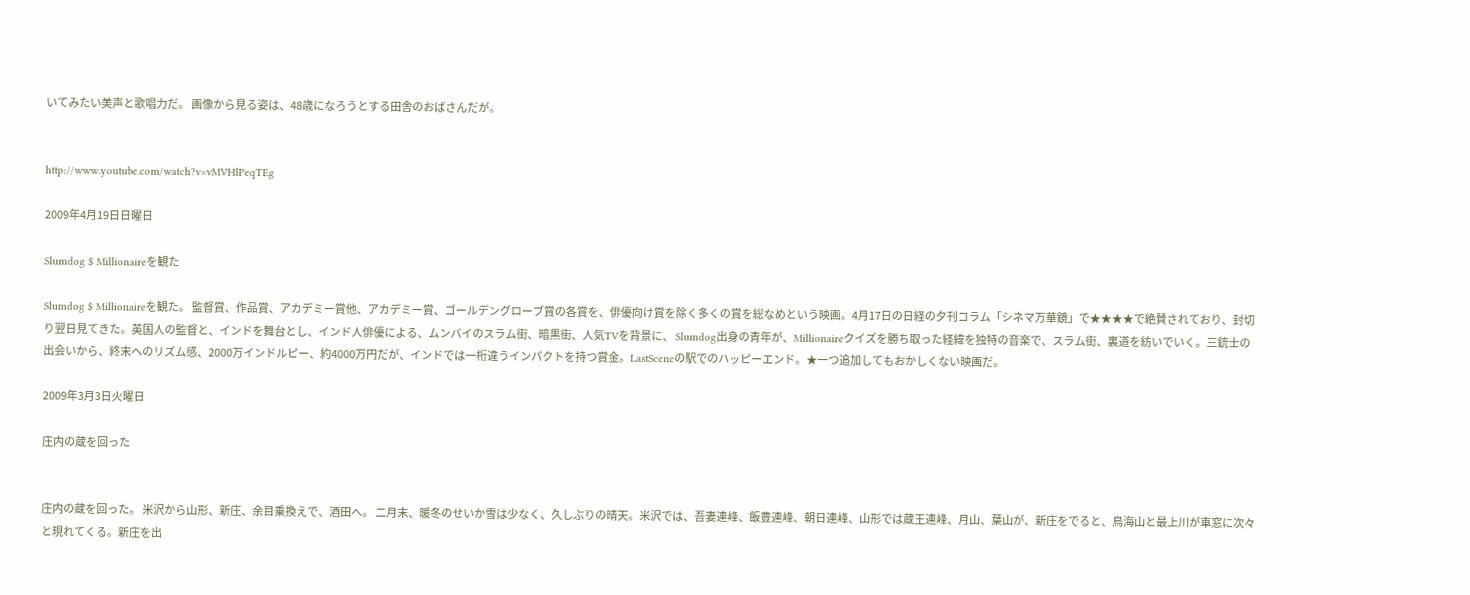いてみたい美声と歌唱力だ。 画像から見る姿は、48歳になろうとする田舎のおばさんだが。


http://www.youtube.com/watch?v=vMVHlPeqTEg

2009年4月19日日曜日

Slumdog $ Millionaireを観た

Slumdog $ Millionaireを観た。 監督賞、作品賞、アカデミー賞他、アカデミー賞、ゴールデングローブ賞の各賞を、俳優向け賞を除く多くの賞を総なめという映画。4月17日の日経の夕刊コラム「シネマ万華鏡」で★★★★で絶賛されており、封切り翌日見てきた。英国人の監督と、インドを舞台とし、インド人俳優による、ムンバイのスラム街、暗黒街、人気TVを背景に、 Slumdog出身の青年が、Millionaireクイズを勝ち取った経緯を独特の音楽で、スラム街、裏道を紡いでいく。三銃士の出会いから、終末へのリズム感、2000万インドルピー、約4000万円だが、インドでは一桁違うインパクトを持つ賞金。LastSceneの駅でのハッピーエンド。★一つ追加してもおかしくない映画だ。

2009年3月3日火曜日

庄内の蔵を回った


庄内の蔵を回った。 米沢から山形、新庄、余目乗換えで、酒田へ。 二月末、暖冬のせいか雪は少なく、久しぶりの晴天。米沢では、吾妻連峰、飯豊連峰、朝日連峰、山形では蔵王連峰、月山、葉山が、新庄をでると、鳥海山と最上川が車窓に次々と現れてくる。新庄を出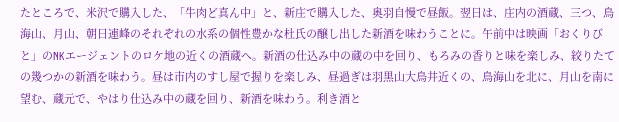たところで、米沢で購入した、「牛肉ど真ん中」と、新庄で購入した、奥羽自慢で昼飯。翌日は、庄内の酒蔵、三つ、鳥海山、月山、朝日連峰のそれぞれの水系の個性豊かな杜氏の醸し出した新酒を味わうことに。午前中は映画「おくりびと」のNKエージェントのロケ地の近くの酒蔵へ。新酒の仕込み中の蔵の中を回り、もろみの香りと味を楽しみ、絞りたての幾つかの新酒を味わう。昼は市内のすし屋で握りを楽しみ、昼過ぎは羽黒山大鳥井近くの、鳥海山を北に、月山を南に望む、蔵元で、やはり仕込み中の蔵を回り、新酒を味わう。利き酒と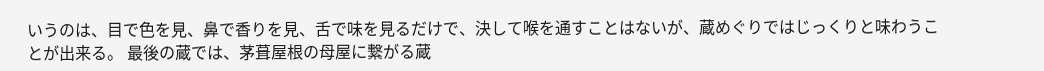いうのは、目で色を見、鼻で香りを見、舌で味を見るだけで、決して喉を通すことはないが、蔵めぐりではじっくりと味わうことが出来る。 最後の蔵では、茅葺屋根の母屋に繋がる蔵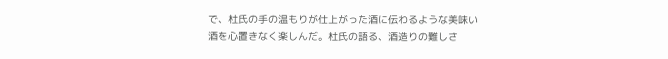で、杜氏の手の温もりが仕上がった酒に伝わるような美味い酒を心置きなく楽しんだ。杜氏の語る、酒造りの難しさ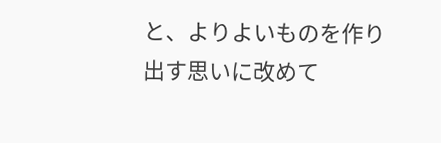と、よりよいものを作り出す思いに改めて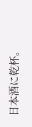日本酒に乾杯。